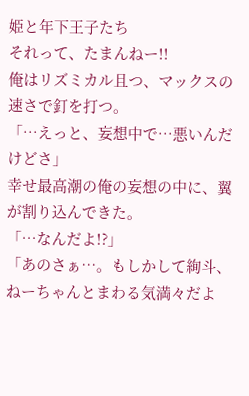姫と年下王子たち
それって、たまんねー!!
俺はリズミカル且つ、マックスの速さで釘を打つ。
「…えっと、妄想中で…悪いんだけどさ」
幸せ最高潮の俺の妄想の中に、翼が割り込んできた。
「…なんだよ!?」
「あのさぁ…。もしかして絢斗、ねーちゃんとまわる気満々だよ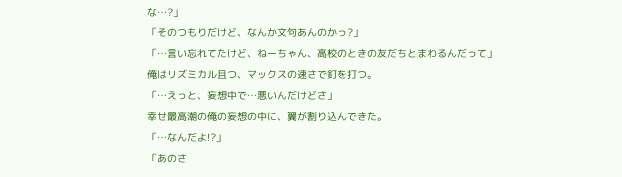な…?」
「そのつもりだけど、なんか文句あんのかっ?」
「…言い忘れてたけど、ねーちゃん、高校のときの友だちとまわるんだって」
俺はリズミカル且つ、マックスの速さで釘を打つ。
「…えっと、妄想中で…悪いんだけどさ」
幸せ最高潮の俺の妄想の中に、翼が割り込んできた。
「…なんだよ!?」
「あのさ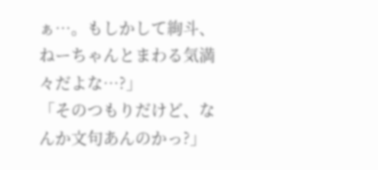ぁ…。もしかして絢斗、ねーちゃんとまわる気満々だよな…?」
「そのつもりだけど、なんか文句あんのかっ?」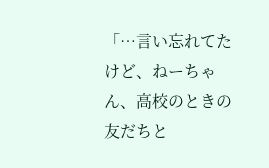「…言い忘れてたけど、ねーちゃん、高校のときの友だちと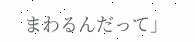まわるんだって」